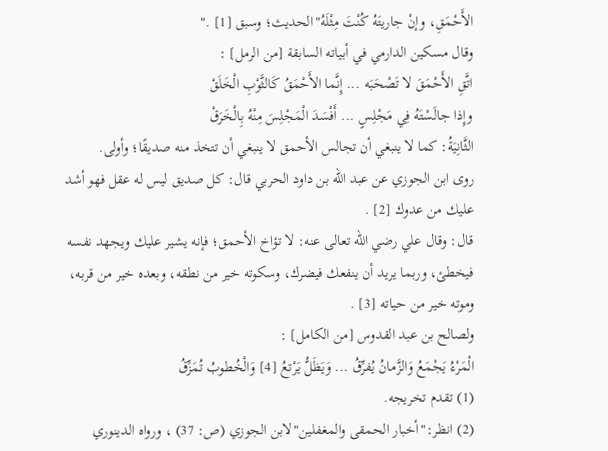الأَحْمَقِ، وإنْ جاريتَهُ كُنْتَ مِثْلَهُ"الحديث؛ وسبق [1] ."
وقال مسكين الدارمي في أبياته السابقة [من الرمل] :
اتَّقِ الأَحْمَقَ لا تَصْحَبَه ... إِنَّما الأَحْمَقُ كَالثَّوْبِ الْخَلَقْ
وإِذا جالَسْتَهُ فِي مَجْلِسٍ ... أَفْسَدَ الْمَجْلِسَ مِنْهُ بِالْخَرَقْ
الثَّانِيَةُ: كما لا ينبغي أن تجالس الأحمق لا ينبغي أن تتخذ منه صديقًا؛ وأولى.
روى ابن الجوزي عن عبد الله بن داود الحربي قال: كل صديق ليس له عقل فهو أشد عليك من عدوك [2] .
قال: وقال علي رضي الله تعالى عنه: لا تؤاخ الأحمق؛ فإنه يشير عليك ويجهد نفسه فيخطئ، وربما يريد أن ينفعك فيضرك، وسكوته خير من نطقه، وبعده خير من قربه، وموته خير من حياته [3] .
ولصالح بن عبد القدوس [من الكامل] :
الْمَرْءُ يَجْمَعُ وَالزَّمانُ يُفرِّقُ ... وَيَظَلُّ يَرْتعُ [4] وَالْخُطوبُ تُمَزِّقُ
(1) تقدم تخريجه.
(2) انظر:"أخبار الحمقى والمغفلين"لابن الجوزي (ص: 37) ، ورواه الدينوري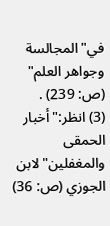في"المجالسة وجواهر العلم" (ص: 239) .
(3) انظر:"أخبار الحمقى والمغفلين"لابن الجوزي (ص: 36)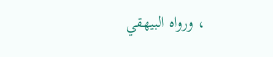، ورواه البيهقي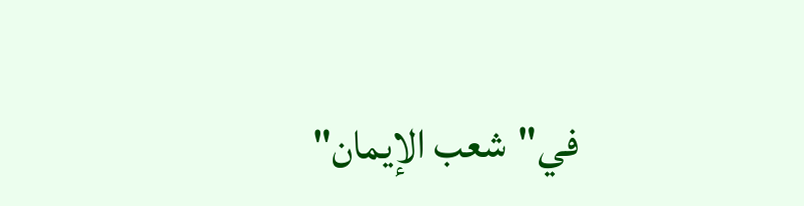في"شعب الإيمان"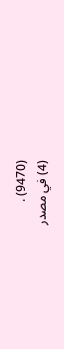(9470) .
(4) في مصدر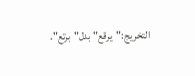التخريج:"يرقع"بدل"برتع".